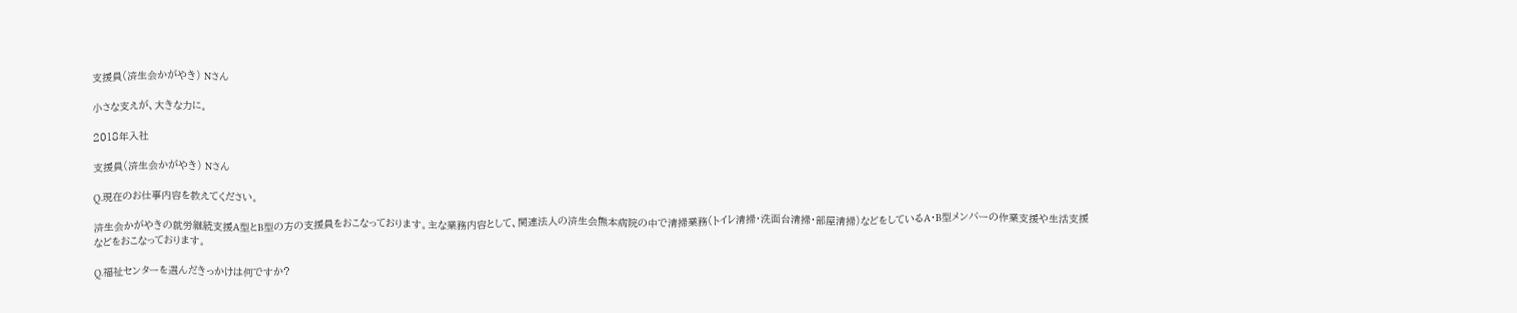支援員(済生会かがやき) Nさん

小さな支えが、大きな力に。

2018年入社

支援員(済生会かがやき) Nさん

Q.現在のお仕事内容を教えてください。

済生会かがやきの就労継続支援A型とB型の方の支援員をおこなっております。主な業務内容として、関連法人の済生会熊本病院の中で清掃業務(トイレ清掃・洗面台清掃・部屋清掃)などをしているA・B型メンバーの作業支援や生活支援などをおこなっております。

Q.福祉センターを選んだきっかけは何ですか?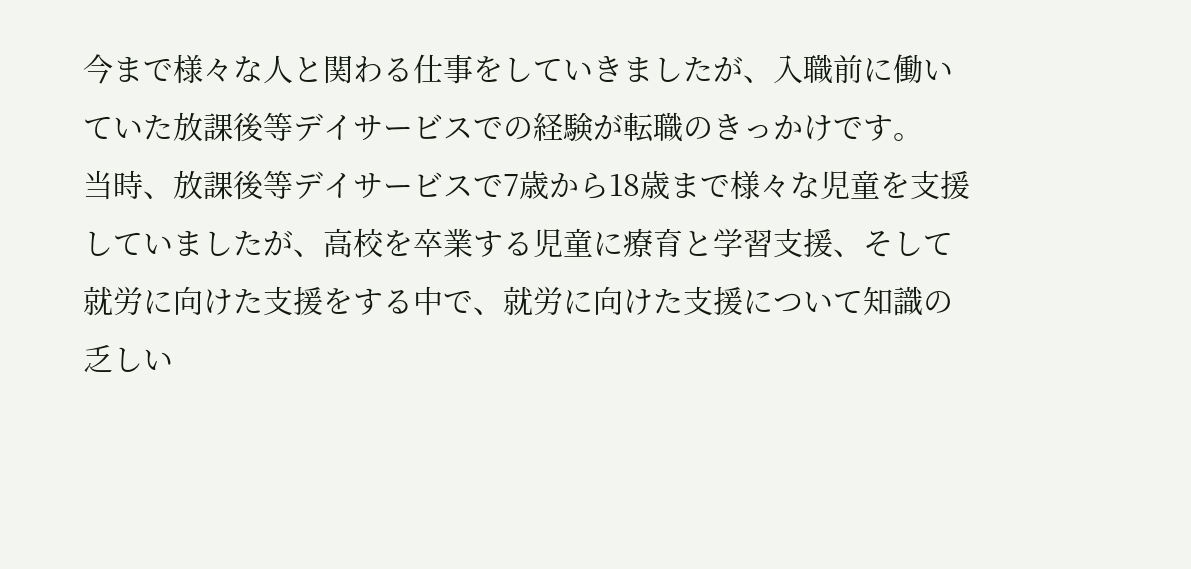今まで様々な人と関わる仕事をしていきましたが、入職前に働いていた放課後等デイサービスでの経験が転職のきっかけです。
当時、放課後等デイサービスで7歳から18歳まで様々な児童を支援していましたが、高校を卒業する児童に療育と学習支援、そして就労に向けた支援をする中で、就労に向けた支援について知識の乏しい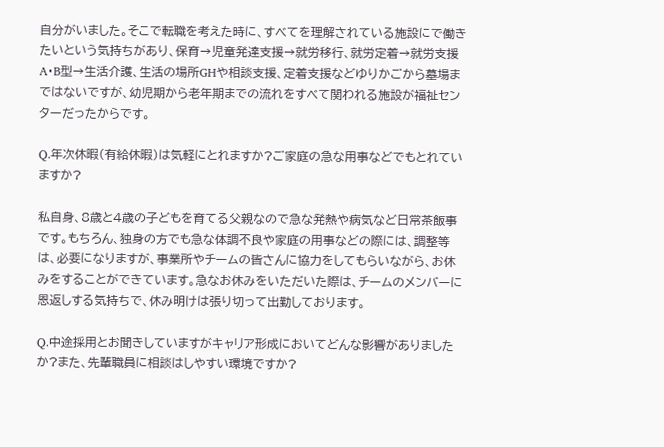自分がいました。そこで転職を考えた時に、すべてを理解されている施設にで働きたいという気持ちがあり、保育→児童発達支援→就労移行、就労定着→就労支援A・B型→生活介護、生活の場所GHや相談支援、定着支援などゆりかごから墓場まではないですが、幼児期から老年期までの流れをすべて関われる施設が福祉センターだったからです。

Q.年次休暇(有給休暇)は気軽にとれますか?ご家庭の急な用事などでもとれていますか?

私自身、8歳と4歳の子どもを育てる父親なので急な発熱や病気など日常茶飯事です。もちろん、独身の方でも急な体調不良や家庭の用事などの際には、調整等は、必要になりますが、事業所やチームの皆さんに協力をしてもらいながら、お休みをすることができています。急なお休みをいただいた際は、チームのメンバーに恩返しする気持ちで、休み明けは張り切って出勤しております。

Q.中途採用とお聞きしていますがキャリア形成においてどんな影響がありましたか?また、先輩職員に相談はしやすい環境ですか?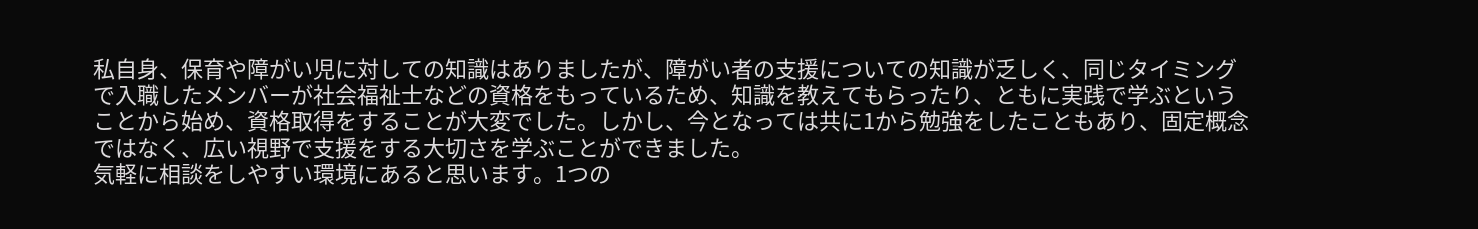私自身、保育や障がい児に対しての知識はありましたが、障がい者の支援についての知識が乏しく、同じタイミングで入職したメンバーが社会福祉士などの資格をもっているため、知識を教えてもらったり、ともに実践で学ぶということから始め、資格取得をすることが大変でした。しかし、今となっては共に1から勉強をしたこともあり、固定概念ではなく、広い視野で支援をする大切さを学ぶことができました。
気軽に相談をしやすい環境にあると思います。1つの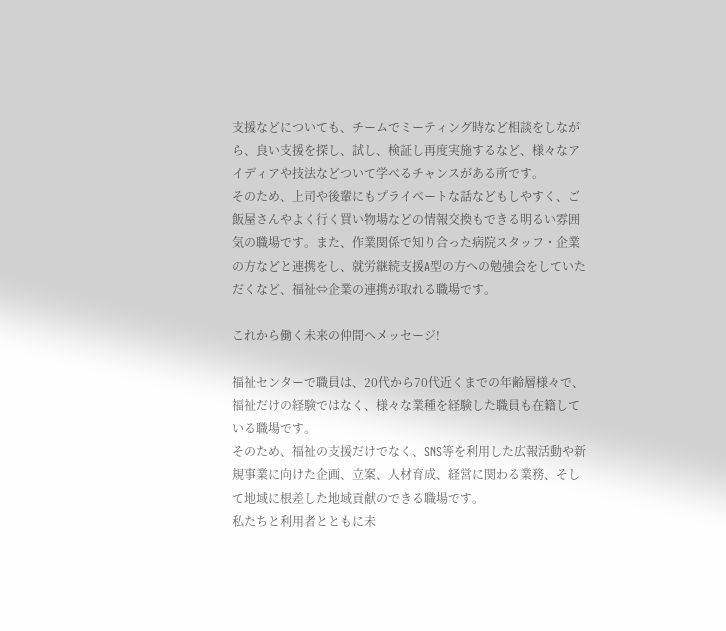支援などについても、チームでミーティング時など相談をしながら、良い支援を探し、試し、検証し再度実施するなど、様々なアイディアや技法などついて学べるチャンスがある所です。
そのため、上司や後輩にもプライベートな話などもしやすく、ご飯屋さんやよく行く買い物場などの情報交換もできる明るい雰囲気の職場です。また、作業関係で知り合った病院スタッフ・企業の方などと連携をし、就労継続支援A型の方への勉強会をしていただくなど、福祉⇔企業の連携が取れる職場です。

これから働く未来の仲間へメッセージ!

福祉センターで職員は、20代から70代近くまでの年齢層様々で、福祉だけの経験ではなく、様々な業種を経験した職員も在籍している職場です。
そのため、福祉の支援だけでなく、SNS等を利用した広報活動や新規事業に向けた企画、立案、人材育成、経営に関わる業務、そして地域に根差した地域貢献のできる職場です。
私たちと利用者とともに未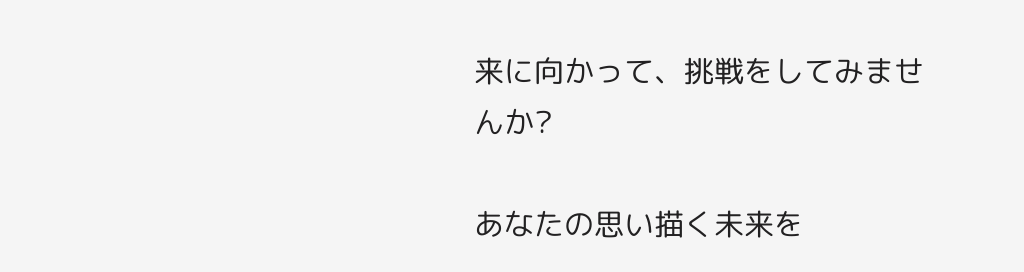来に向かって、挑戦をしてみませんか?

あなたの思い描く未来を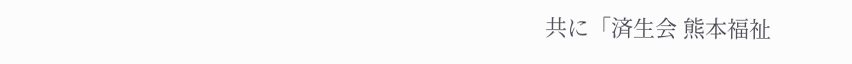共に「済生会 熊本福祉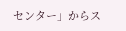センター」からス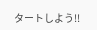タートしよう!!